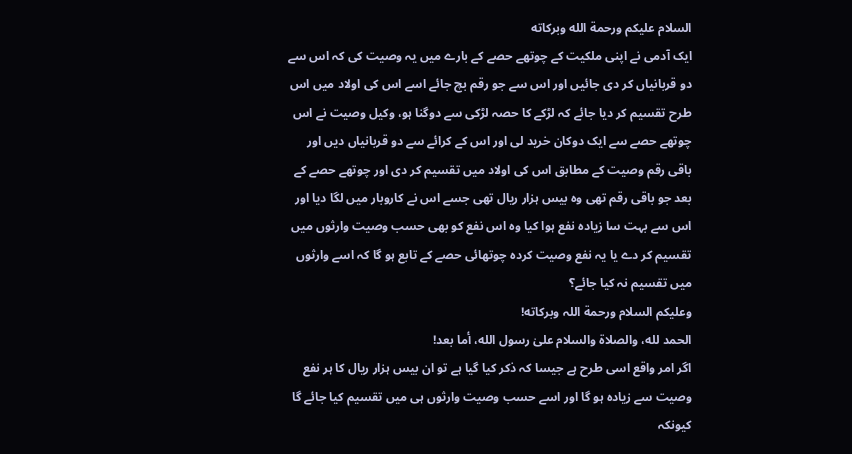السلام عليكم ورحمة الله وبركاته
ایک آدمی نے اپنی ملکیت کے چوتھے حصے کے بارے میں یہ وصیت کی کہ اس سے دو قربانیاں کر دی جائیں اور اس سے جو رقم بچ جائے اسے اس کی اولاد میں اس طرح تقسیم کر دیا جائے کہ لڑکے کا حصہ لڑکی سے دوگنا ہو، وکیل وصیت نے اس چوتھے حصے سے ایک دوکان خرید لی اور اس کے کرائے سے دو قربانیاں دیں اور باقی رقم وصیت کے مطابق اس کی اولاد میں تقسیم کر دی اور چوتھے حصے کے بعد جو باقی رقم تھی وہ بیس ہزار ریال تھی جسے اس نے کاروبار میں لگا دیا اور اس سے بہت سا زیادہ نفع ہوا کیا وہ اس نفع کو بھی حسب وصیت وارثوں میں تقسیم کر دے یا یہ نفع وصیت کردہ چوتھائی حصے کے تابع ہو گا کہ اسے وارثوں میں تقسیم نہ کیا جائے؟
وعلیکم السلام ورحمة اللہ وبرکاته!
الحمد لله، والصلاة والسلام علىٰ رسول الله، أما بعد!
اگر امر واقع اسی طرح ہے جیسا کہ ذکر کیا گیا ہے تو ان بیس ہزار ریال کا ہر نفع وصیت سے زیادہ ہو گا اور اسے حسب وصیت وارثوں ہی میں تقسیم کیا جائے گا کیونکہ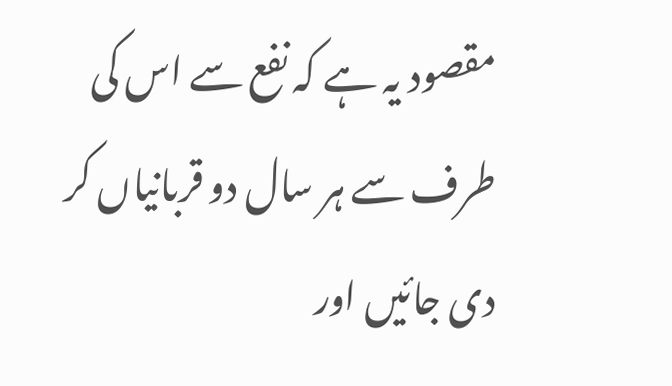مقصود یہ ہے کہ نفع سے اس کی طرف سے ہر سال دو قربانیاں کر دی جائیں اور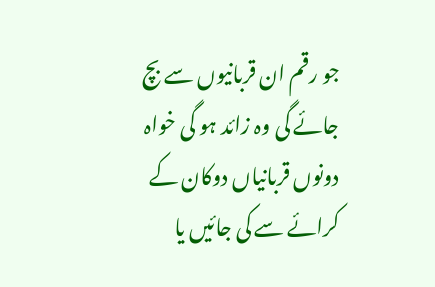جو رقم ان قربانیوں سے بچ جائے گی وہ زائد ہو گی خواہ دونوں قربانیاں دوکان کے کرائے سے کی جائیں یا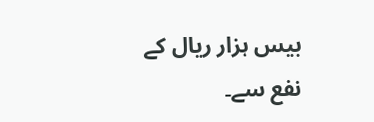بیس ہزار ریال کے نفع سے۔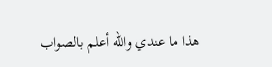ھذا ما عندي والله أعلم بالصواب